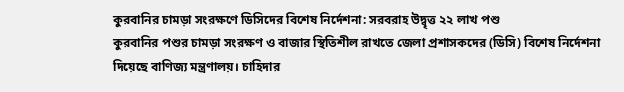কুরবানির চামড়া সংরক্ষণে ডিসিদের বিশেষ নির্দেশনা: সরবরাহ উদ্বৃত্ত ২২ লাখ পশু
কুরবানির পশুর চামড়া সংরক্ষণ ও বাজার স্থিতিশীল রাখতে জেলা প্রশাসকদের (ডিসি) বিশেষ নির্দেশনা দিয়েছে বাণিজ্য মন্ত্রণালয়। চাহিদার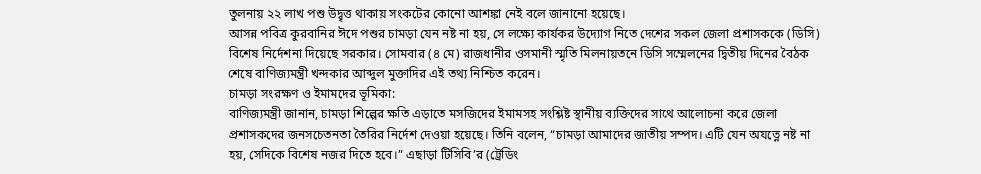তুলনায় ২২ লাখ পশু উদ্বৃত্ত থাকায় সংকটের কোনো আশঙ্কা নেই বলে জানানো হয়েছে।
আসন্ন পবিত্র কুরবানির ঈদে পশুর চামড়া যেন নষ্ট না হয়, সে লক্ষ্যে কার্যকর উদ্যোগ নিতে দেশের সকল জেলা প্রশাসককে (ডিসি) বিশেষ নির্দেশনা দিয়েছে সরকার। সোমবার (৪ মে) রাজধানীর ওসমানী স্মৃতি মিলনায়তনে ডিসি সম্মেলনের দ্বিতীয় দিনের বৈঠক শেষে বাণিজ্যমন্ত্রী খন্দকার আব্দুল মুক্তাদির এই তথ্য নিশ্চিত করেন।
চামড়া সংরক্ষণ ও ইমামদের ভূমিকা:
বাণিজ্যমন্ত্রী জানান, চামড়া শিল্পের ক্ষতি এড়াতে মসজিদের ইমামসহ সংশ্লিষ্ট স্থানীয় ব্যক্তিদের সাথে আলোচনা করে জেলা প্রশাসকদের জনসচেতনতা তৈরির নির্দেশ দেওয়া হয়েছে। তিনি বলেন, “চামড়া আমাদের জাতীয় সম্পদ। এটি যেন অযত্নে নষ্ট না হয়, সেদিকে বিশেষ নজর দিতে হবে।” এছাড়া টিসিবি’র (ট্রেডিং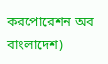করপোরেশন অব বাংলাদেশ)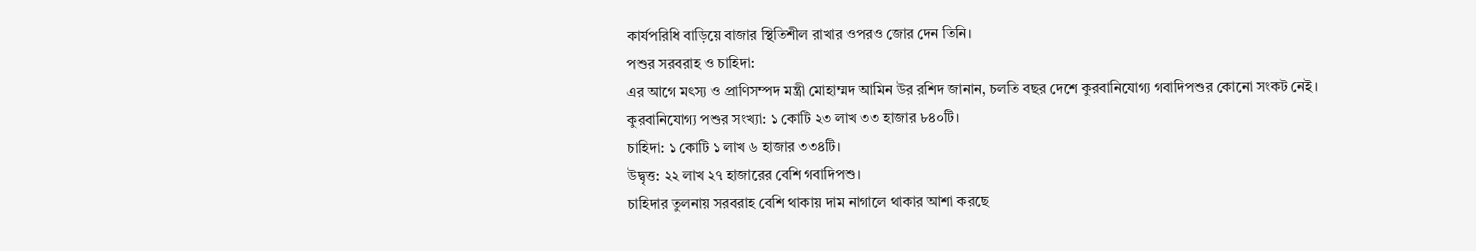কার্যপরিধি বাড়িয়ে বাজার স্থিতিশীল রাখার ওপরও জোর দেন তিনি।
পশুর সরবরাহ ও চাহিদা:
এর আগে মৎস্য ও প্রাণিসম্পদ মন্ত্রী মোহাম্মদ আমিন উর রশিদ জানান, চলতি বছর দেশে কুরবানিযোগ্য গবাদিপশুর কোনো সংকট নেই।
কুরবানিযোগ্য পশুর সংখ্যা: ১ কোটি ২৩ লাখ ৩৩ হাজার ৮৪০টি।
চাহিদা: ১ কোটি ১ লাখ ৬ হাজার ৩৩৪টি।
উদ্বৃত্ত: ২২ লাখ ২৭ হাজারের বেশি গবাদিপশু।
চাহিদার তুলনায় সরবরাহ বেশি থাকায় দাম নাগালে থাকার আশা করছে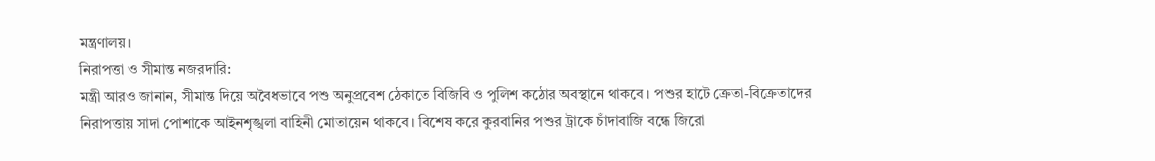মন্ত্রণালয়।
নিরাপত্তা ও সীমান্ত নজরদারি:
মন্ত্রী আরও জানান, সীমান্ত দিয়ে অবৈধভাবে পশু অনুপ্রবেশ ঠেকাতে বিজিবি ও পুলিশ কঠোর অবস্থানে থাকবে। পশুর হাটে ক্রেতা-বিক্রেতাদের নিরাপত্তায় সাদা পোশাকে আইনশৃঙ্খলা বাহিনী মোতায়েন থাকবে। বিশেষ করে কুরবানির পশুর ট্রাকে চাঁদাবাজি বন্ধে জিরো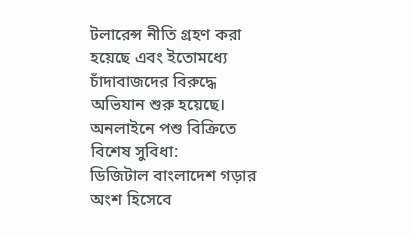টলারেন্স নীতি গ্রহণ করা হয়েছে এবং ইতোমধ্যে চাঁদাবাজদের বিরুদ্ধে অভিযান শুরু হয়েছে।
অনলাইনে পশু বিক্রিতে বিশেষ সুবিধা:
ডিজিটাল বাংলাদেশ গড়ার অংশ হিসেবে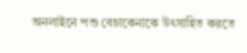অনলাইনে পশু বেচাকেনাকে উৎসাহিত করতে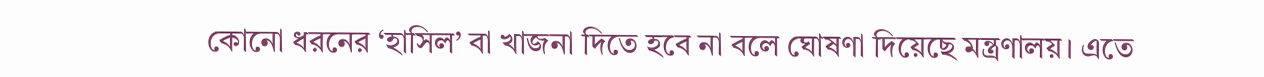কোনো ধরনের ‘হাসিল’ বা খাজনা দিতে হবে না বলে ঘোষণা দিয়েছে মন্ত্রণালয়। এতে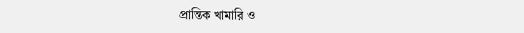প্রান্তিক খামারি ও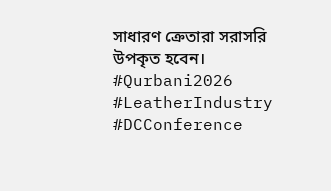সাধারণ ক্রেতারা সরাসরি উপকৃত হবেন।
#Qurbani2026 #LeatherIndustry #DCConference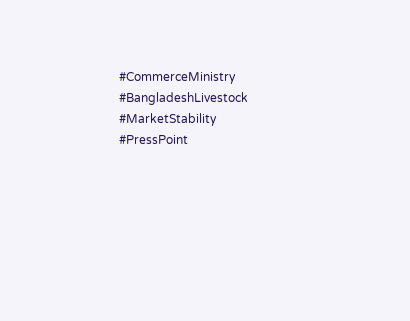#CommerceMinistry #BangladeshLivestock #MarketStability #PressPoint